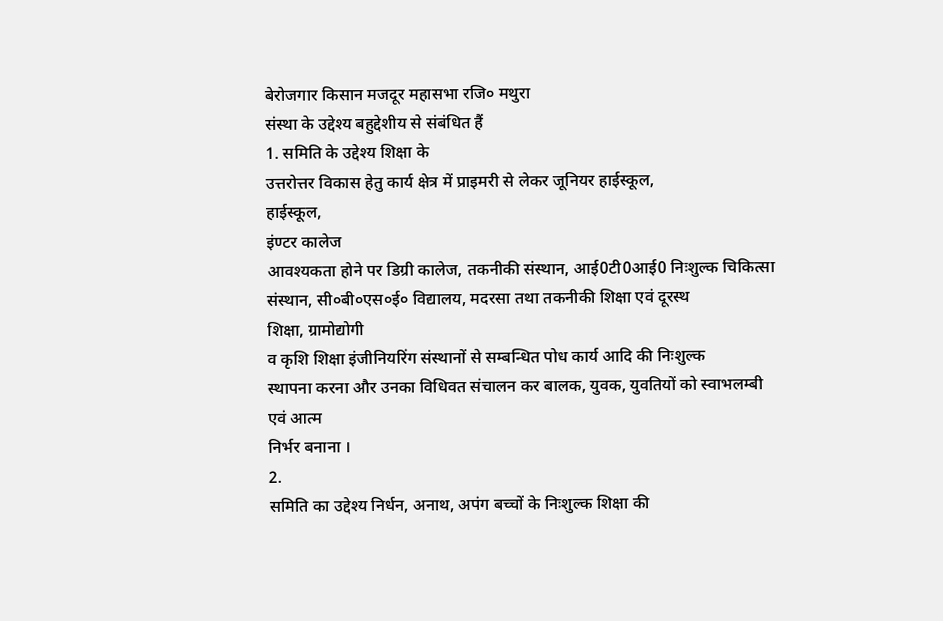बेरोजगार किसान मजदूर महासभा रजि० मथुरा
संस्था के उद्देश्य बहुद्देशीय से संबंधित हैं
1. समिति के उद्देश्य शिक्षा के
उत्तरोत्तर विकास हेतु कार्य क्षेत्र में प्राइमरी से लेकर जूनियर हाईस्कूल,
हाईस्कूल,
इंण्टर कालेज
आवश्यकता होने पर डिग्री कालेज, तकनीकी संस्थान, आई0टी0आई0 निःशुल्क चिकित्सा संस्थान, सी०बी०एस०ई० विद्यालय, मदरसा तथा तकनीकी शिक्षा एवं दूरस्थ
शिक्षा, ग्रामोद्योगी
व कृशि शिक्षा इंजीनियरिंग संस्थानों से सम्बन्धित पोध कार्य आदि की निःशुल्क
स्थापना करना और उनका विधिवत संचालन कर बालक, युवक, युवतियों को स्वाभलम्बी एवं आत्म
निर्भर बनाना ।
2.
समिति का उद्देश्य निर्धन, अनाथ, अपंग बच्चों के निःशुल्क शिक्षा की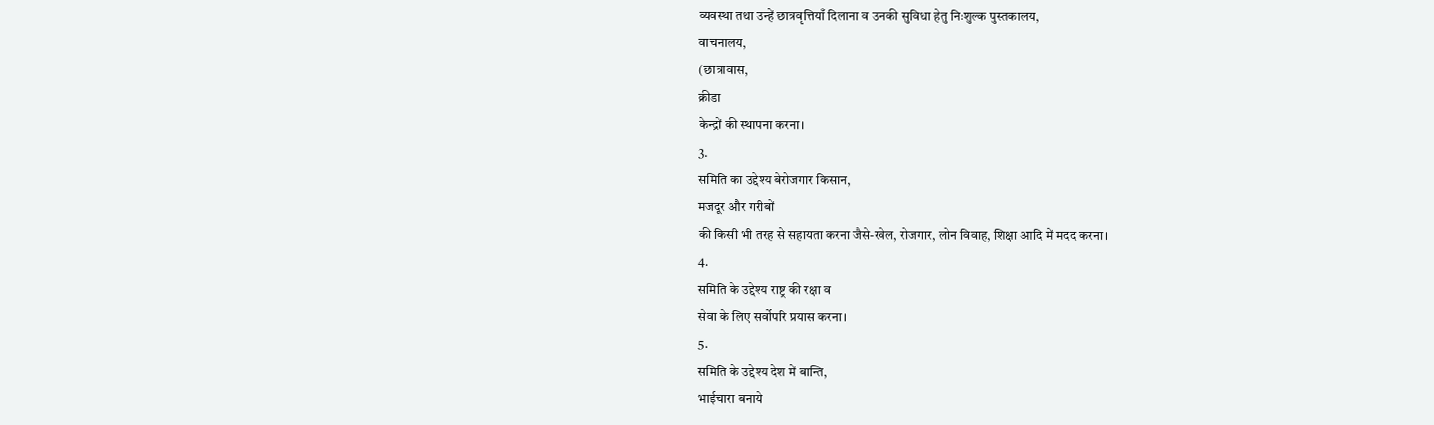व्यवस्था तथा उन्हें छात्रवृत्तियाँ दिलाना व उनकी सुविधा हेतु निःशुल्क पुस्तकालय,
वाचनालय,
(छात्रावास,
क्रीडा
केन्द्रों की स्थापना करना।
3.
समिति का उद्देश्य बेरोजगार किसान,
मजदूर और गरीबों
की किसी भी तरह से सहायता करना जैसे-खेल, रोजगार, लोन विवाह, शिक्षा आदि में मदद करना।
4.
समिति के उद्देश्य राष्ट्र की रक्षा व
सेवा के लिए सर्वोपरि प्रयास करना।
5.
समिति के उद्देश्य देश में बान्ति,
भाईचारा बनाये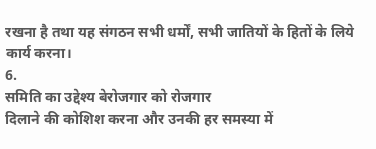रखना है तथा यह संगठन सभी धर्मों, सभी जातियों के हितों के लिये कार्य करना।
6.
समिति का उद्देश्य बेरोजगार को रोजगार
दिलाने की कोशिश करना और उनकी हर समस्या में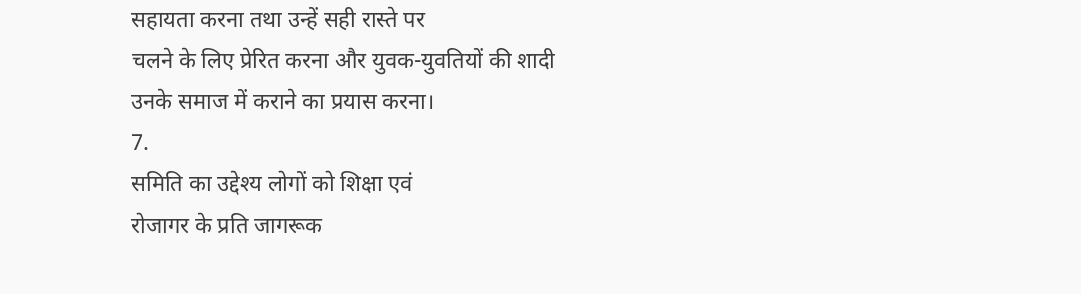सहायता करना तथा उन्हें सही रास्ते पर
चलने के लिए प्रेरित करना और युवक-युवतियों की शादी उनके समाज में कराने का प्रयास करना।
7.
समिति का उद्देश्य लोगों को शिक्षा एवं
रोजागर के प्रति जागरूक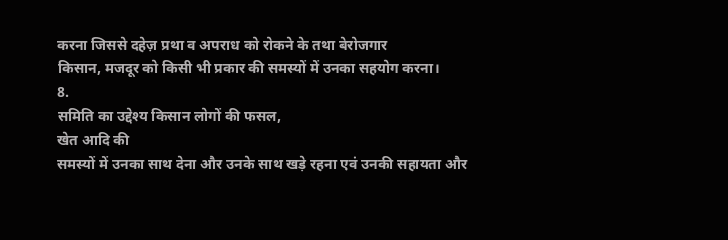करना जिससे दहेज़ प्रथा व अपराध को रोकने के तथा बेरोजगार
किसान, मजदूर को किसी भी प्रकार की समस्यों में उनका सहयोग करना।
8.
समिति का उद्देश्य किसान लोगों की फसल,
खेत आदि की
समस्यों में उनका साथ देना और उनके साथ खड़े रहना एवं उनकी सहायता और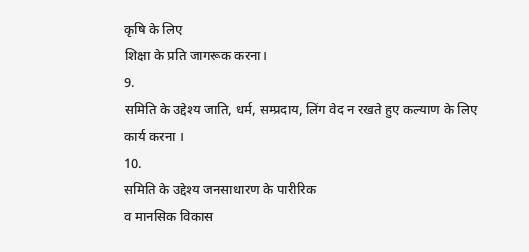कृषि के लिए
शिक्षा के प्रति जागरूक करना।
9.
समिति के उद्देश्य जाति, धर्म, सम्प्रदाय, लिंग वेद न रखते हुए कल्याण के लिए
कार्य करना ।
10.
समिति के उद्देश्य जनसाधारण के पारीरिक
व मानसिक विकास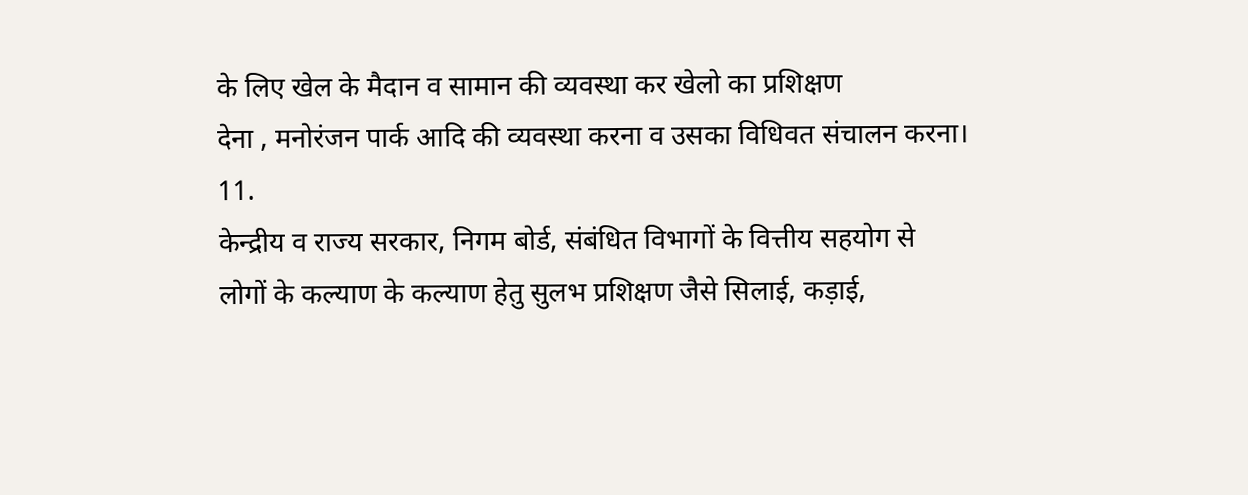के लिए खेल के मैदान व सामान की व्यवस्था कर खेलो का प्रशिक्षण
देना , मनोरंजन पार्क आदि की व्यवस्था करना व उसका विधिवत संचालन करना।
11.
केन्द्रीय व राज्य सरकार, निगम बोर्ड, संबंधित विभागों के वित्तीय सहयोग से
लोगों के कल्याण के कल्याण हेतु सुलभ प्रशिक्षण जैसे सिलाई, कड़ाई,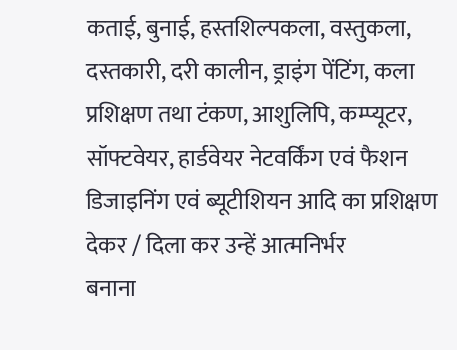कताई, बुनाई, हस्तशिल्पकला, वस्तुकला, दस्तकारी, दरी कालीन, ड्राइंग पेंटिंग, कला प्रशिक्षण तथा टंकण, आशुलिपि, कम्प्यूटर, सॉफ्टवेयर, हार्डवेयर नेटवर्किंग एवं फैशन
डिजाइनिंग एवं ब्यूटीशियन आदि का प्रशिक्षण देकर / दिला कर उन्हें आत्मनिर्भर
बनाना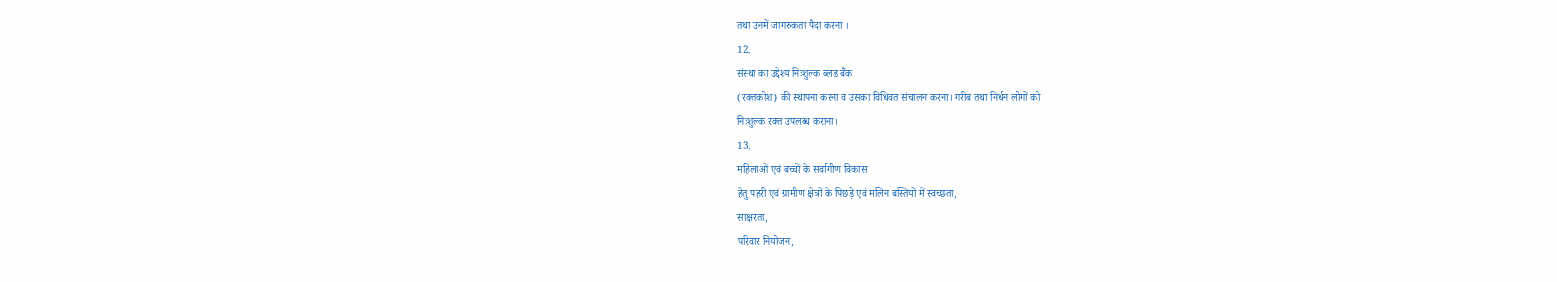तथा उनमें जागरुकता पैदा करना ।
12.
संस्था का उद्देश्य निःशुल्क ब्लड बैंक
(रक्तकोश) की स्थापना करना व उसका विधिवत संचालन करना। गरीब तथा निर्धन लोगों को
निःशुल्क रक्त उपलब्ध कराना।
13.
महिलाओं एवं बच्चों के सर्वागीण विकास
हेतु पहरी एवं ग्रामीण क्षेत्रों के पिछड़े एवं मलिन बस्तियों में स्वच्छता,
साक्षरता,
परिवार नियोजन,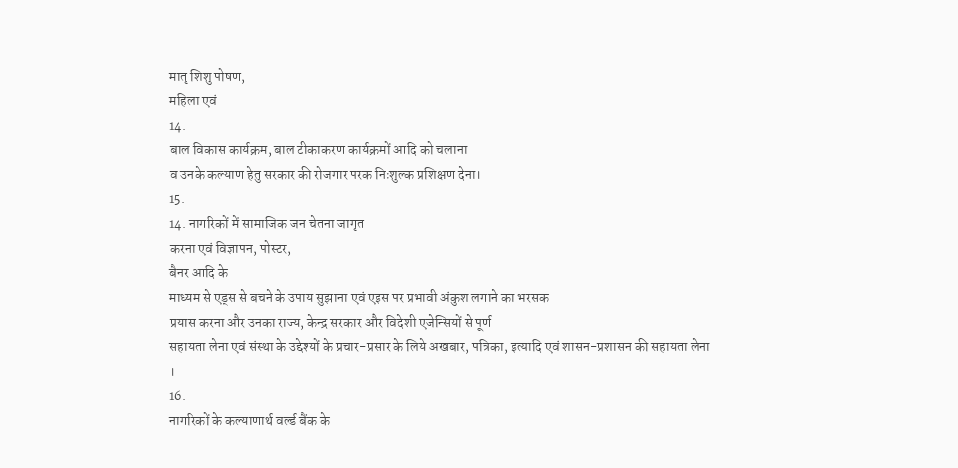मातृ शिशु पोषण,
महिला एवं
14.
बाल विकास कार्यक्रम, बाल टीकाकरण कार्यक्रमों आदि को चलाना
व उनके कल्याण हेतु सरकार की रोजगार परक निःशुल्क प्रशिक्षण देना।
15.
14. नागरिकों में सामाजिक जन चेतना जागृत
करना एवं विज्ञापन, पोस्टर,
बैनर आदि के
माध्यम से एड्स से बचने के उपाय सुझाना एवं एइस पर प्रभावी अंकुश लगाने का भरसक
प्रयास करना और उनका राज्य, केन्द्र सरकार और विदेशी एजेन्सियों से पूर्ण
सहायता लेना एवं संस्था के उद्देश्यों के प्रचार-प्रसार के लिये अखबार, पत्रिका, इत्यादि एवं शासन-प्रशासन की सहायता लेना
।
16.
नागरिकों के कल्याणार्थ वर्ल्ड बैंक के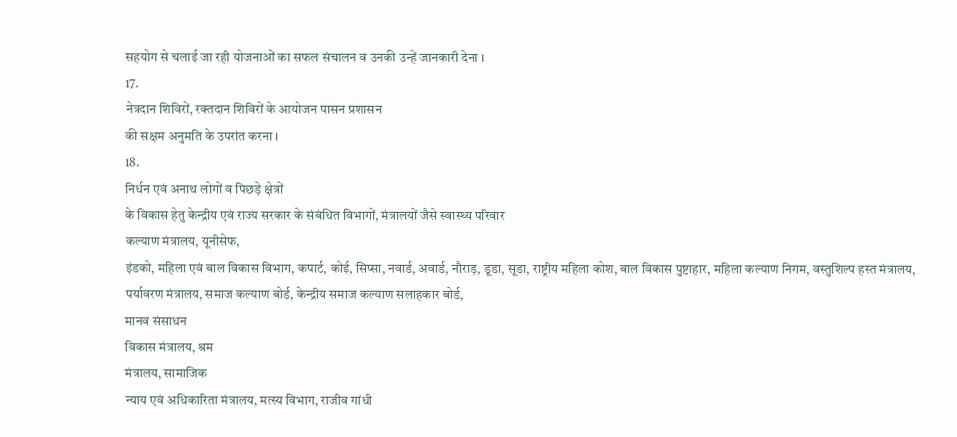सहयोग से चलाई जा रही योजनाओं का सफल संचालन व उनकी उन्हें जानकारी देना ।
17.
नेत्रदान शिविरों, रक्तदान शिविरों के आयोजन पासन प्रशासन
की सक्षम अनुमति के उपरांत करना ।
18.
निर्धन एवं अनाथ लोगों व पिछड़े क्षेत्रों
के विकास हेतु केन्द्रीय एवं राज्य सरकार के संबंधित विभागों, मंत्रालयों जैसे स्वास्थ्य परिवार
कल्याण मंत्रालय, यूनीसेफ,
इंडको, महिला एवं बाल विकास विभाग, कपार्ट, कोई, सिप्सा, नवार्ड, अवार्ड, नौराड़, डूडा, सूडा, राष्ट्रीय महिला कोश, बाल विकास पुष्टाहार, महिला कल्याण निगम, वस्तुशिल्प हस्त मंत्रालय, पर्यावरण मंत्रालय, समाज कल्याण बोर्ड, केन्द्रीय समाज कल्याण सलाहकार बोर्ड,
मानव संसाधन
विकास मंत्रालय, श्रम
मंत्रालय, सामाजिक
न्याय एवं अधिकारिता मंत्रालय, मत्स्य विभाग, राजीव गांधी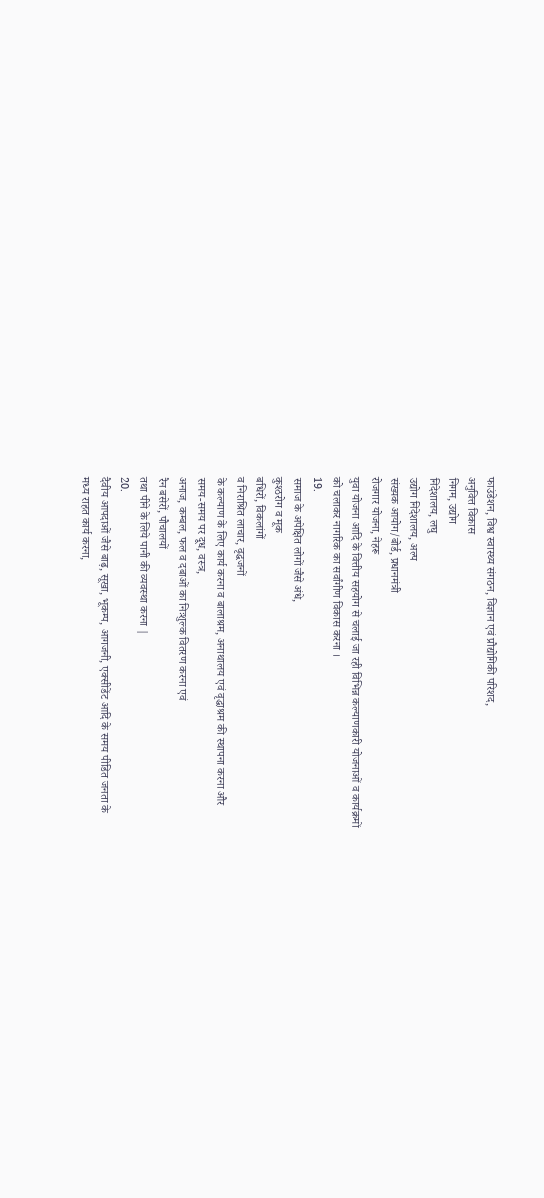फाउंडेशन, विश्व स्वास्थ्य संगठन, विज्ञान एवं प्रौद्योगिकी परिशद,
अनुवित्त विकास
निगम, उद्योग
निदेशालय, लघु
उद्योग निदेशालय, अल्प
संख्यक आयोग/बोर्ड, प्रधानमंत्री
रोजगार योजना, नेहरू
युवा योजना आदि के वित्तीय सहयोग से चलाई जा रही विभिन्न कल्याणकारी योजनाओं व कार्यक्रमों
को चलाकर नागरिक का सर्वांगीण विकास करना ।
19.
समाज के अपेक्षित लोगों जैसे अंधे,
कुश्ठरोग व मूक
बधिरों, विकलांगों
व निराश्रित लाचार, वृद्धजनों
के कल्याण के लिए कार्य करना व बालाश्रम, अनाथालय एवं वृद्धाश्रम की स्थापना करना और
समय-समय पर दूध, वस्त्र,
अनाज, कम्बल, फल व दबाओं का निःशुल्क वितरण करना एवं
रैन बसेरों, पौचालयों
तथा पीने के लिये पानी की व्यवस्था करना |
20.
दैवीय आपदाओं जैसे बाढ़, सूखा, भूकम्प, आगजनी, एक्सीडेंट आदि के समय पीडित जनता के
मध्य राहत कार्य करना,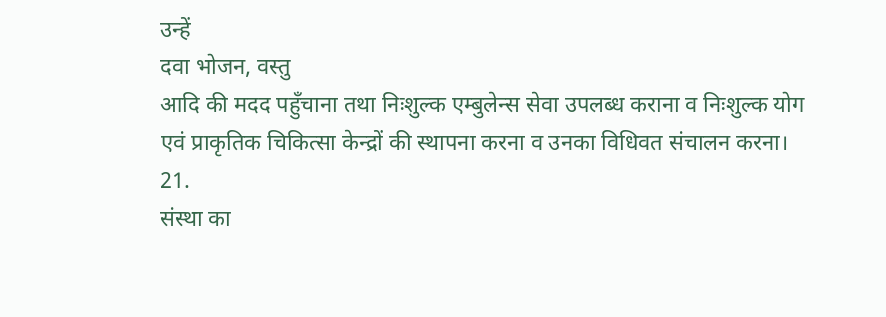उन्हें
दवा भोजन, वस्तु
आदि की मदद पहुँचाना तथा निःशुल्क एम्बुलेन्स सेवा उपलब्ध कराना व निःशुल्क योग
एवं प्राकृतिक चिकित्सा केन्द्रों की स्थापना करना व उनका विधिवत संचालन करना।
21.
संस्था का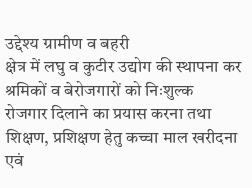उद्देश्य ग्रामीण व बहरी
क्षेत्र में लघु व कुटीर उद्योग की स्थापना कर श्रमिकों व बेरोजगारों को निःशुल्क
रोजगार दिलाने का प्रयास करना तथा शिक्षण, प्रशिक्षण हेतु कच्चा माल खरीदना एवं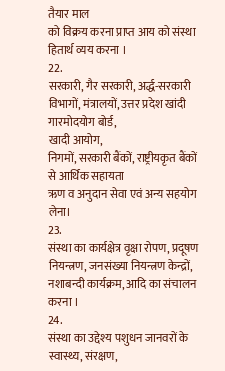तैयार माल
को विक्रय करना प्राप्त आय को संस्था हितार्थ व्यय करना ।
22.
सरकारी, गैर सरकारी, अर्द्ध-सरकारी विभागों, मंत्रालयों, उत्तर प्रदेश खांदी गारमोदयोग बोर्ड,
खादी आयोग,
निगमों, सरकारी बैंकों, राष्ट्रीयकृत बैंकों से आर्थिक सहायता
ऋण व अनुदान सेवा एवं अन्य सहयोग लेना।
23.
संस्था का कार्यक्षेत्र वृक्षा रोपण, प्रदूषण नियन्त्रण, जनसंख्या नियन्त्रण केन्द्रों, नशाबन्दी कार्यक्रम, आदि का संचालन करना ।
24.
संस्था का उद्देश्य पशुधन जानवरों के
स्वास्थ्य, संरक्षण,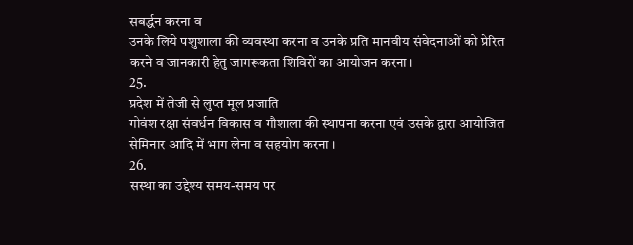सबर्द्धन करना व
उनके लिये पशुशाला की व्यवस्था करना व उनके प्रति मानवीय संवेदनाओं को प्रेरित
करने व जानकारी हेतु जागरूकता शिविरों का आयोजन करना।
25.
प्रदेश में तेजी से लुप्त मूल प्रजाति
गोवंश रक्षा संवर्धन विकास व गौशाला की स्थापना करना एवं उसके द्वारा आयोजित
सेमिनार आदि में भाग लेना व सहयोग करना ।
26.
सस्था का उद्देश्य समय-समय पर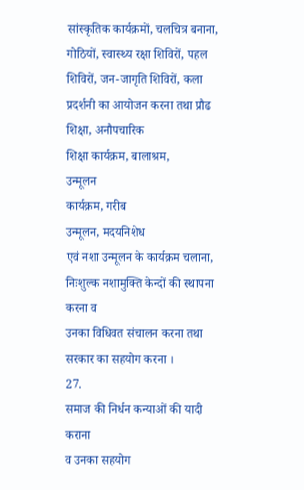सांस्कृतिक कार्यक्रमों, चलचित्र बनाना, गोठियों, स्वास्थ्य रक्षा शिविरों, पहल शिविरों, जन-जागृति शिविरों, कला प्रदर्शनी का आयोजन करना तथा प्रौढ
शिक्षा, अनौपचारिक
शिक्षा कार्यक्रम, बालाश्रम,
उन्मूलन
कार्यक्रम, गरीब
उन्मूलन, मदयनिशेध
एवं नशा उन्मूलन के कार्यक्रम चलाना, निःशुल्क नशामुक्ति केन्दों की स्थापना करना व
उनका विधिवत संचालन करना तथा सरकार का सहयोग करना ।
27.
समाज की निर्धन कन्याओं की यादी कराना
व उनका सहयोग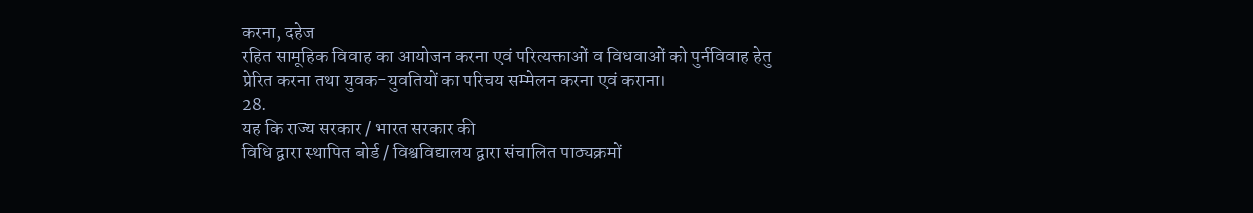करना, दहेज
रहित सामूहिक विवाह का आयोजन करना एवं परित्यक्ताओं व विधवाओं को पुर्नविवाह हेतु
प्रेरित करना तथा युवक-युवतियों का परिचय सम्मेलन करना एवं कराना।
28.
यह कि राज्य सरकार / भारत सरकार की
विधि द्वारा स्थापित बोर्ड / विश्वविद्यालय द्वारा संचालित पाठ्यक्रमों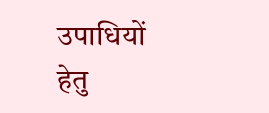उपाधियों
हेतु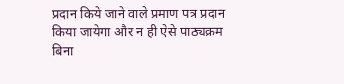प्रदान किये जाने वाले प्रमाण पत्र प्रदान किया जायेगा और न ही ऐसे पाठ्यक्रम
बिना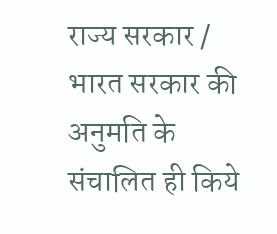राज्य सरकार / भारत सरकार की अनुमति के संचालित ही किये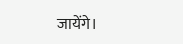जायेंगे।